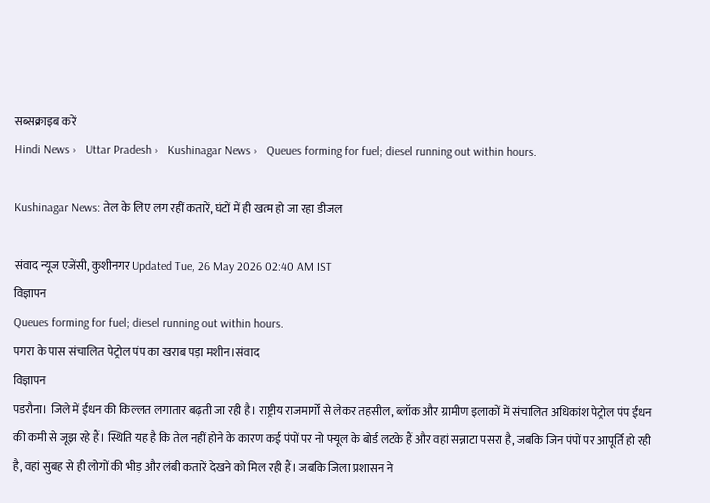सब्सक्राइब करें
Hindi News ›   Uttar Pradesh ›   Kushinagar News ›   Queues forming for fuel; diesel running out within hours.

Kushinagar News: तेल के लिए लग रहीं कतारें, घंटों में ही खत्म हो जा रहा डीजल

संवाद न्यूज एजेंसी, कुशीनगर Updated Tue, 26 May 2026 02:40 AM IST
विज्ञापन
Queues forming for fuel; diesel running out within hours.
पगरा के पास संचालित पेट्रोल पंप का खराब पड़ा मशीन।संवाद
विज्ञापन
पडरौना। जिले में ईंधन की किल्लत लगातार बढ़ती जा रही है। राष्ट्रीय राजमार्गों से लेकर तहसील, ब्लॉक और ग्रामीण इलाकों में संचालित अधिकांश पेट्रोल पंप ईंधन की कमी से जूझ रहे हैं। स्थिति यह है कि तेल नहीं होने के कारण कई पंपों पर नो फ्यूल के बोर्ड लटके हैं और वहां सन्नाटा पसरा है, जबकि जिन पंपों पर आपूर्ति हो रही है, वहां सुबह से ही लोगों की भीड़ और लंबी कतारें देखने को मिल रही हैं। जबकि जिला प्रशासन ने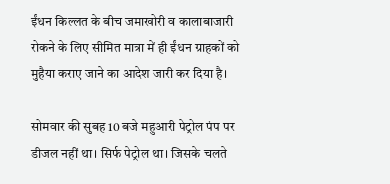ईंधन किल्लत के बीच जमाखोरी व कालाबाजारी रोकने के लिए सीमित मात्रा में ही ईंधन ग्राहकों को मुहैया कराए जाने का आदेश जारी कर दिया है।

सोमवार की सुबह 10 बजे महुआरी पेट्रोल पंप पर डीजल नहीं था। सिर्फ पेट्रोल था। जिसके चलते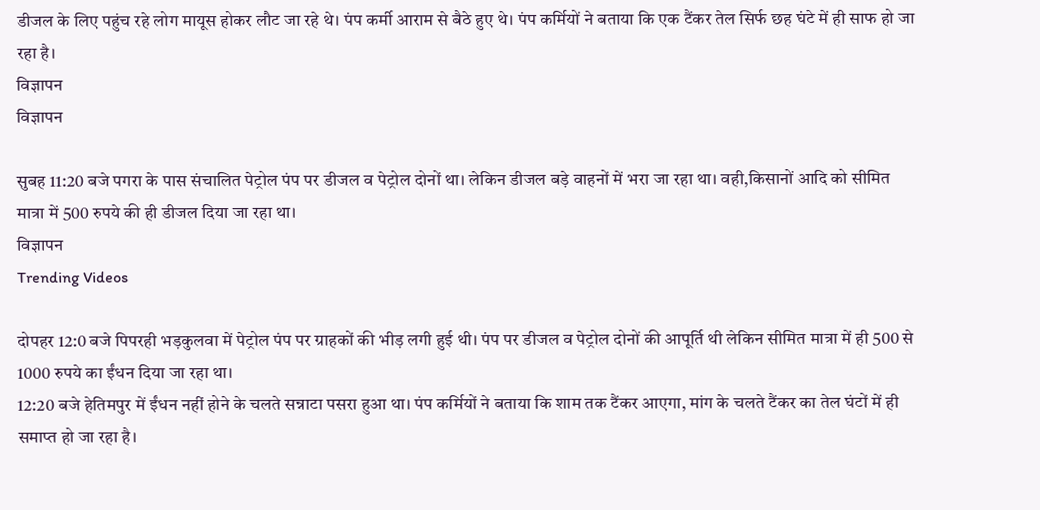डीजल के लिए पहुंच रहे लोग मायूस होकर लौट जा रहे थे। पंप कर्मी आराम से बैठे हुए थे। पंप कर्मियों ने बताया कि एक टैंकर तेल सिर्फ छह घंटे में ही साफ हो जा रहा है।
विज्ञापन
विज्ञापन

सुबह 11:20 बजे पगरा के पास संचालित पेट्रोल पंप पर डीजल व पेट्रोल दोनों था। लेकिन डीजल बड़े वाहनों में भरा जा रहा था। वही,किसानों आदि को सीमित मात्रा में 500 रुपये की ही डीजल दिया जा रहा था।
विज्ञापन
Trending Videos

दोपहर 12:0 बजे पिपरही भड़कुलवा में पेट्रोल पंप पर ग्राहकों की भीड़ लगी हुई थी। पंप पर डीजल व पेट्रोल दोनों की आपूर्ति थी लेकिन सीमित मात्रा में ही 500 से 1000 रुपये का ईंधन दिया जा रहा था।
12:20 बजे हेतिमपुर में ईंधन नहीं होने के चलते सन्नाटा पसरा हुआ था। पंप कर्मियों ने बताया कि शाम तक टैंकर आएगा, मांग के चलते टैंकर का तेल घंटों में ही समाप्त हो जा रहा है।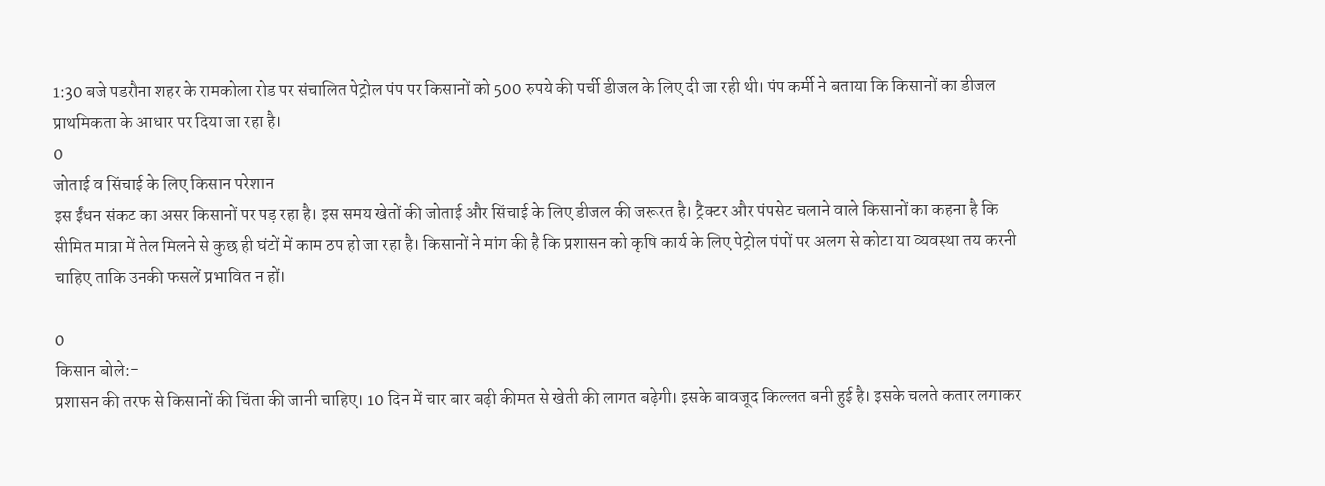1:30 बजे पडरौना शहर के रामकोला रोड पर संचालित पेट्रोल पंप पर किसानों को 500 रुपये की पर्ची डीजल के लिए दी जा रही थी। पंप कर्मी ने बताया कि किसानों का डीजल प्राथमिकता के आधार पर दिया जा रहा है।
0
जोताई व सिंचाई के लिए किसान परेशान
इस ईंधन संकट का असर किसानों पर पड़ रहा है। इस समय खेतों की जोताई और सिंचाई के लिए डीजल की जरूरत है। ट्रैक्टर और पंपसेट चलाने वाले किसानों का कहना है कि सीमित मात्रा में तेल मिलने से कुछ ही घंटों में काम ठप हो जा रहा है। किसानों ने मांग की है कि प्रशासन को कृषि कार्य के लिए पेट्रोल पंपों पर अलग से कोटा या व्यवस्था तय करनी चाहिए ताकि उनकी फसलें प्रभावित न हों।

0
किसान बोले:-
प्रशासन की तरफ से किसानों की चिंता की जानी चाहिए। 10 दिन में चार बार बढ़ी कीमत से खेती की लागत बढ़ेगी। इसके बावजूद किल्लत बनी हुई है। इसके चलते कतार लगाकर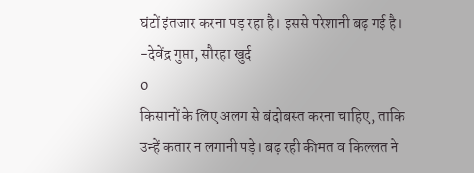घंटों इंतजार करना पड़ रहा है। इससे परेशानी बढ़ गई है। -देवेंद्र गुप्ता, सौरहा खुर्द
0
किसानों के लिए अलग से बंदोबस्त करना चाहिए, ताकि उन्हें कतार न लगानी पड़े। बढ़ रही कीमत व किल्लत ने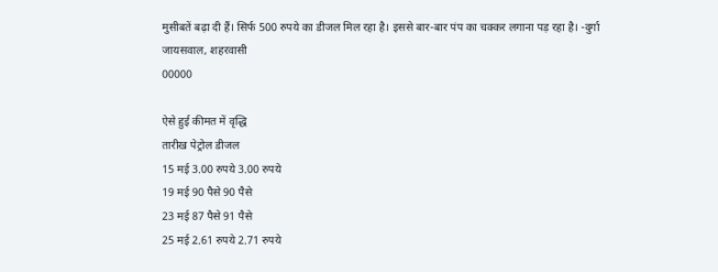मुसीबतें बढ़ा दी हैं। सिर्फ 500 रुपये का डीजल मिल रहा है। इससे बार-बार पंप का चक्कर लगाना पड़ रहा है। -दुर्गा जायसवाल, शहरवासी
00000

ऐसे हुई कीमत में वृद्धि
तारीख पेट्रोल डीजल
15 मई 3.00 रुपये 3.00 रुपये
19 मई 90 पैसे 90 पैसे
23 मई 87 पैसे 91 पैसे
25 मई 2.61 रुपये 2.71 रुपये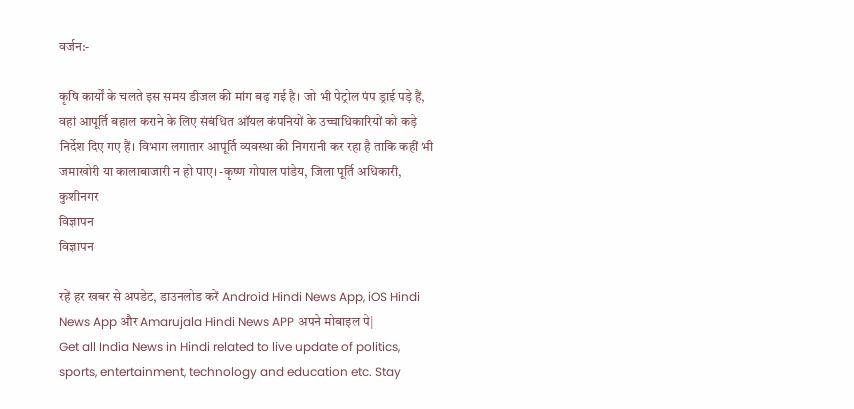वर्जन:-

कृषि कार्यों के चलते इस समय डीजल की मांग बढ़ गई है। जो भी पेट्रोल पंप ड्राई पड़े हैं, वहां आपूर्ति बहाल कराने के लिए संबंधित ऑयल कंपनियों के उच्चाधिकारियों को कड़े निर्देश दिए गए हैं। विभाग लगातार आपूर्ति व्यवस्था की निगरानी कर रहा है ताकि कहीं भी जमाखोरी या कालाबाजारी न हो पाए। -कृष्ण गोपाल पांडेय, जिला पूर्ति अधिकारी, कुशीनगर
विज्ञापन
विज्ञापन

रहें हर खबर से अपडेट, डाउनलोड करें Android Hindi News App, iOS Hindi News App और Amarujala Hindi News APP अपने मोबाइल पे|
Get all India News in Hindi related to live update of politics, sports, entertainment, technology and education etc. Stay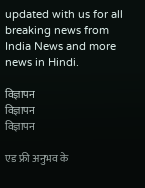updated with us for all breaking news from India News and more news in Hindi.

विज्ञापन
विज्ञापन
विज्ञापन

एड फ्री अनुभव के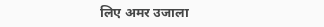लिए अमर उजाला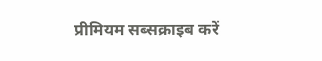प्रीमियम सब्सक्राइब करें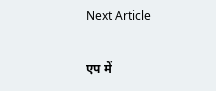Next Article

एप में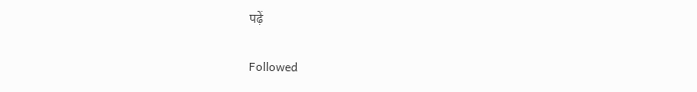पढ़ें

Followed